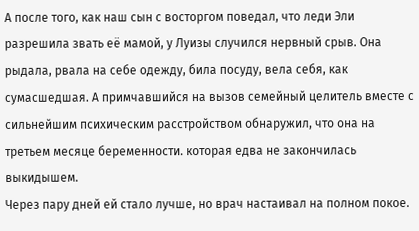А после того, как наш сын с восторгом поведал, что леди Эли разрешила звать её мамой, у Луизы случился нервный срыв. Она рыдала, рвала на себе одежду, била посуду, вела себя, как сумасшедшая. А примчавшийся на вызов семейный целитель вместе с сильнейшим психическим расстройством обнаружил, что она на третьем месяце беременности. которая едва не закончилась выкидышем.
Через пару дней ей стало лучше, но врач настаивал на полном покое.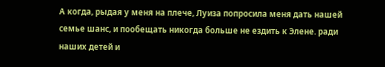А когда, рыдая у меня на плече, Луиза попросила меня дать нашей семье шанс, и пообещать никогда больше не ездить к Элене. ради наших детей и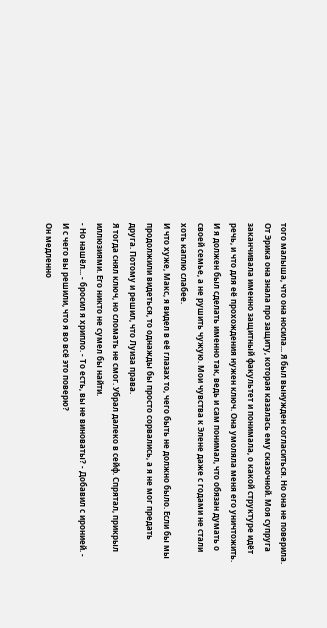того малыша, что она носила... Я был вынужден согласиться. Но она не поверила.
От Эрика она знала про защиту, которая казалась ему сказочной. Моя супруга заканчивала именно защитный факультет и понимала, о какой структуре идёт речь, и что для её прохождения нужен ключ. Она умоляла меня его уничтожить. И я должен был сделать именно так, ведь и сам понимал, что обязан думать о своей семье, а не рушить чужую. Мои чувства к Элене даже с годами не стали хоть каплю слабее.
И что хуже, Макс, я видел в её глазах то, чего быть не должно было. Если бы мы продолжили видеться, то однажды бы просто сорвались, а я не мог предать друга. Потому и решил, что Луиза права.
Я тогда снял ключ, но сломать не смог. Убрал далеко в сейф. Спрятал, прикрыл иллюзиями. Его никто не сумел бы найти.
- Но нашёл... - бросил я хрипло. - То есть, вы не виноваты? - Добавил с иронией. - И с чего вы решили, что я во всё это поверю?
Он медленно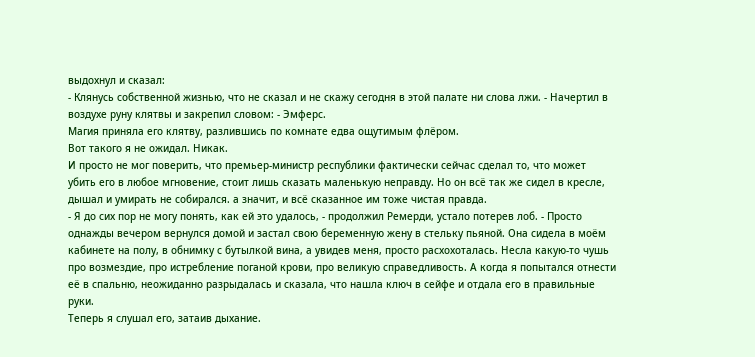выдохнул и сказал:
- Клянусь собственной жизнью, что не сказал и не скажу сегодня в этой палате ни слова лжи. - Начертил в воздухе руну клятвы и закрепил словом: - Эмферс.
Магия приняла его клятву, разлившись по комнате едва ощутимым флёром.
Вот такого я не ожидал. Никак.
И просто не мог поверить, что премьер-министр республики фактически сейчас сделал то, что может убить его в любое мгновение, стоит лишь сказать маленькую неправду. Но он всё так же сидел в кресле, дышал и умирать не собирался. а значит, и всё сказанное им тоже чистая правда.
- Я до сих пор не могу понять, как ей это удалось, - продолжил Ремерди, устало потерев лоб. - Просто однажды вечером вернулся домой и застал свою беременную жену в стельку пьяной. Она сидела в моём кабинете на полу, в обнимку с бутылкой вина, а увидев меня, просто расхохоталась. Несла какую-то чушь про возмездие, про истребление поганой крови, про великую справедливость. А когда я попытался отнести её в спальню, неожиданно разрыдалась и сказала, что нашла ключ в сейфе и отдала его в правильные руки.
Теперь я слушал его, затаив дыхание.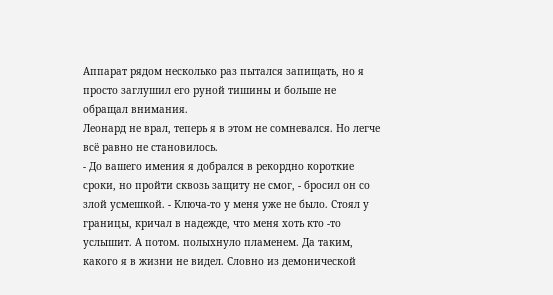Аппарат рядом несколько раз пытался запищать, но я просто заглушил его руной тишины и больше не обращал внимания.
Леонард не врал, теперь я в этом не сомневался. Но легче всё равно не становилось.
- До вашего имения я добрался в рекордно короткие сроки, но пройти сквозь защиту не смог, - бросил он со злой усмешкой. - Ключа-то у меня уже не было. Стоял у границы, кричал в надежде, что меня хоть кто -то услышит. А потом. полыхнуло пламенем. Да таким, какого я в жизни не видел. Словно из демонической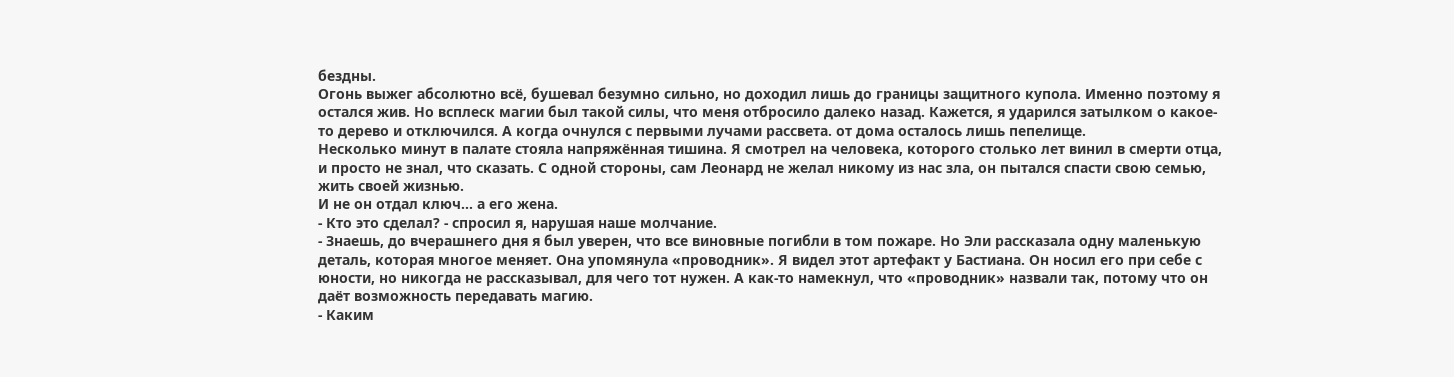бездны.
Огонь выжег абсолютно всё, бушевал безумно сильно, но доходил лишь до границы защитного купола. Именно поэтому я остался жив. Но всплеск магии был такой силы, что меня отбросило далеко назад. Кажется, я ударился затылком о какое-то дерево и отключился. А когда очнулся с первыми лучами рассвета. от дома осталось лишь пепелище.
Несколько минут в палате стояла напряжённая тишина. Я смотрел на человека, которого столько лет винил в смерти отца, и просто не знал, что сказать. С одной стороны, сам Леонард не желал никому из нас зла, он пытался спасти свою семью, жить своей жизнью.
И не он отдал ключ... а его жена.
- Кто это сделал? - спросил я, нарушая наше молчание.
- Знаешь, до вчерашнего дня я был уверен, что все виновные погибли в том пожаре. Но Эли рассказала одну маленькую деталь, которая многое меняет. Она упомянула «проводник». Я видел этот артефакт у Бастиана. Он носил его при себе с юности, но никогда не рассказывал, для чего тот нужен. А как-то намекнул, что «проводник» назвали так, потому что он даёт возможность передавать магию.
- Каким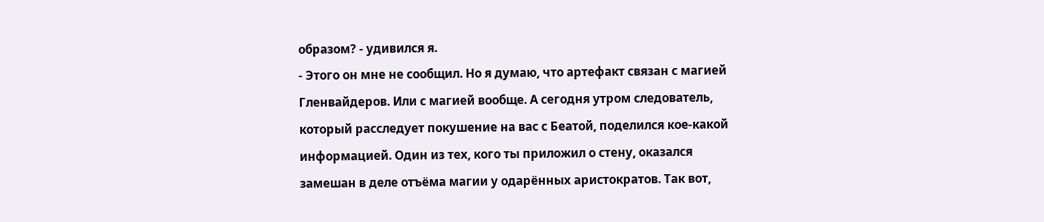образом? - удивился я.
- Этого он мне не сообщил. Но я думаю, что артефакт связан с магией Гленвайдеров. Или с магией вообще. А сегодня утром следователь, который расследует покушение на вас с Беатой, поделился кое-какой информацией. Один из тех, кого ты приложил о стену, оказался замешан в деле отъёма магии у одарённых аристократов. Так вот,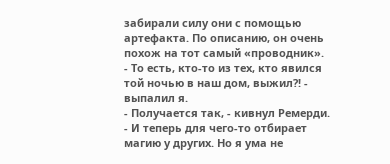забирали силу они с помощью артефакта. По описанию, он очень похож на тот самый «проводник».
- То есть, кто-то из тех, кто явился той ночью в наш дом, выжил?! - выпалил я.
- Получается так, - кивнул Ремерди. - И теперь для чего-то отбирает магию у других. Но я ума не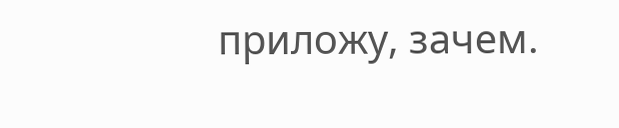приложу, зачем.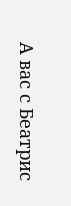А вас с Беатрис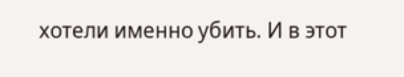хотели именно убить. И в этот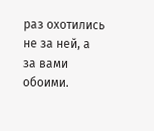раз охотились не за ней, а за вами обоими.